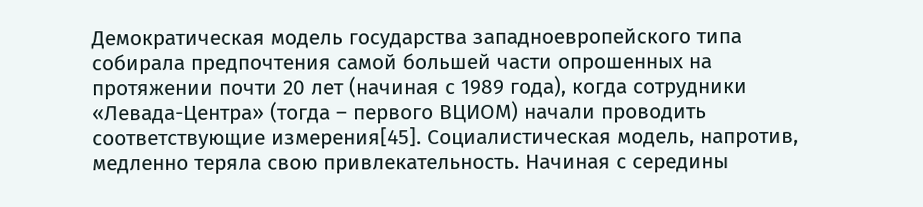Демократическая модель государства западноевропейского типа собирала предпочтения самой большей части опрошенных на протяжении почти 20 лет (начиная с 1989 года), когда сотрудники «Левада-Центра» (тогда – первого ВЦИОМ) начали проводить соответствующие измерения[45]. Социалистическая модель, напротив, медленно теряла свою привлекательность. Начиная с середины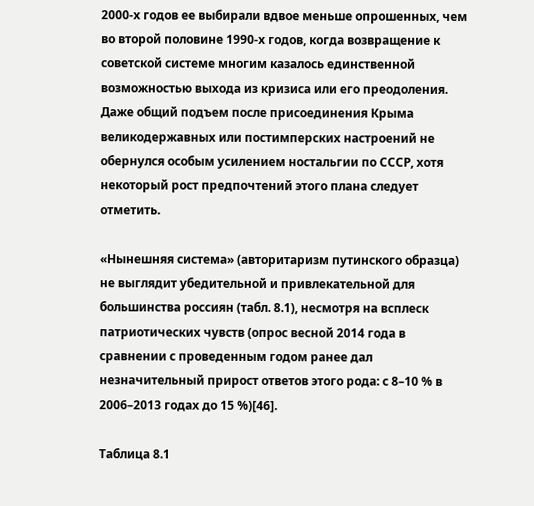2000‐х годов ее выбирали вдвое меньше опрошенных, чем во второй половине 1990-х годов, когда возвращение к советской системе многим казалось единственной возможностью выхода из кризиса или его преодоления. Даже общий подъем после присоединения Крыма великодержавных или постимперских настроений не обернулся особым усилением ностальгии по СССР, хотя некоторый рост предпочтений этого плана следует отметить.

«Нынешняя система» (авторитаризм путинского образца) не выглядит убедительной и привлекательной для большинства россиян (табл. 8.1), несмотря на всплеск патриотических чувств (опрос весной 2014 года в сравнении с проведенным годом ранее дал незначительный прирост ответов этого рода: с 8–10 % в 2006–2013 годах до 15 %)[46].

Таблица 8.1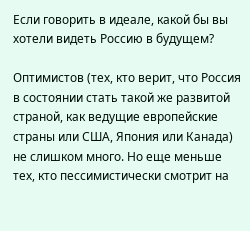Если говорить в идеале, какой бы вы хотели видеть Россию в будущем?

Оптимистов (тех, кто верит, что Россия в состоянии стать такой же развитой страной, как ведущие европейские страны или США, Япония или Канада) не слишком много. Но еще меньше тех, кто пессимистически смотрит на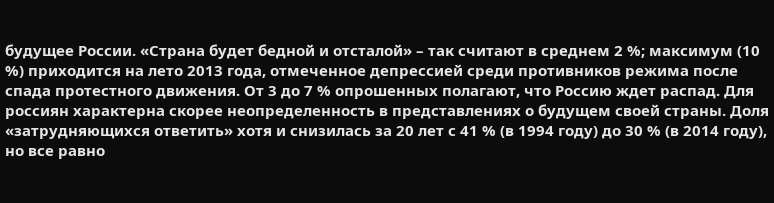будущее России. «Страна будет бедной и отсталой» – так считают в среднем 2 %; максимум (10 %) приходится на лето 2013 года, отмеченное депрессией среди противников режима после спада протестного движения. От 3 до 7 % опрошенных полагают, что Россию ждет распад. Для россиян характерна скорее неопределенность в представлениях о будущем своей страны. Доля «затрудняющихся ответить» хотя и снизилась за 20 лет с 41 % (в 1994 году) до 30 % (в 2014 году), но все равно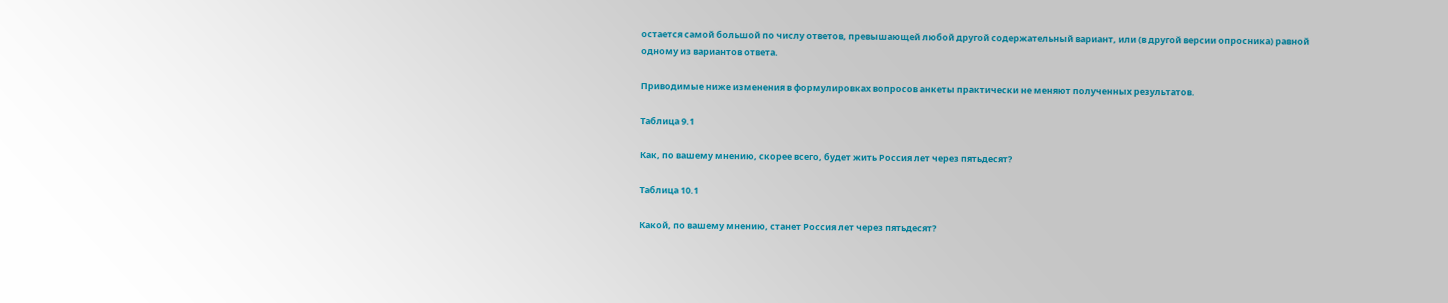остается самой большой по числу ответов, превышающей любой другой содержательный вариант, или (в другой версии опросника) равной одному из вариантов ответа.

Приводимые ниже изменения в формулировках вопросов анкеты практически не меняют полученных результатов.

Таблица 9.1

Как, по вашему мнению, скорее всего, будет жить Россия лет через пятьдесят?

Таблица 10.1

Какой, по вашему мнению, станет Россия лет через пятьдесят?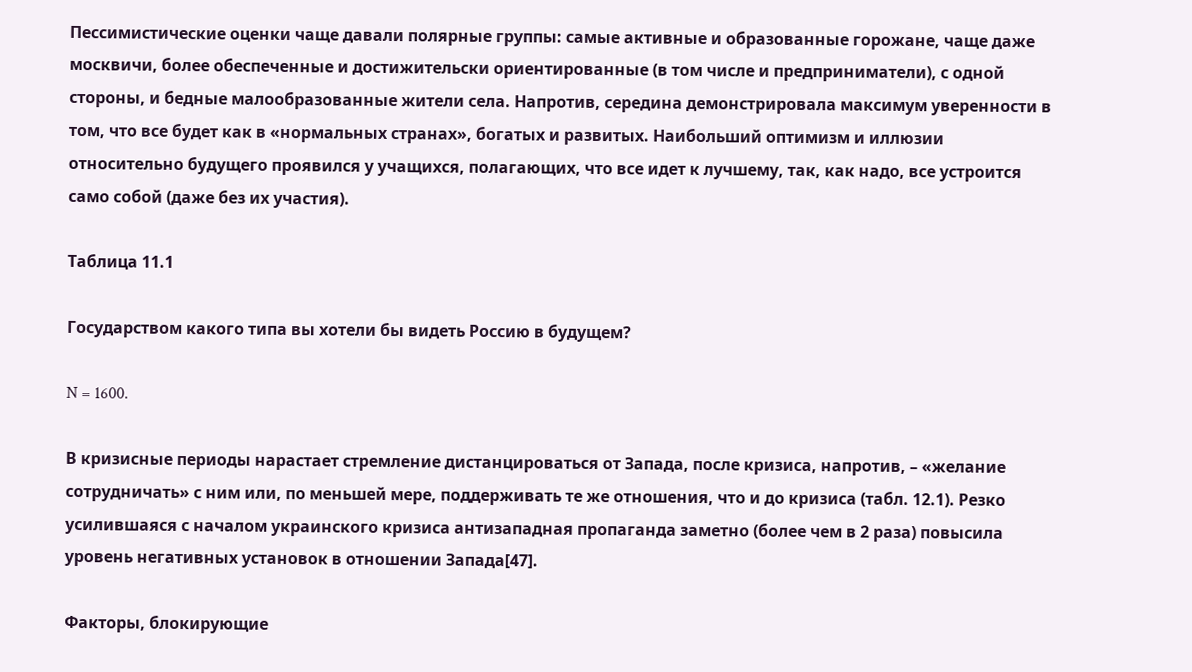Пессимистические оценки чаще давали полярные группы: самые активные и образованные горожане, чаще даже москвичи, более обеспеченные и достижительски ориентированные (в том числе и предприниматели), с одной стороны, и бедные малообразованные жители села. Напротив, середина демонстрировала максимум уверенности в том, что все будет как в «нормальных странах», богатых и развитых. Наибольший оптимизм и иллюзии относительно будущего проявился у учащихся, полагающих, что все идет к лучшему, так, как надо, все устроится само собой (даже без их участия).

Таблица 11.1

Государством какого типа вы хотели бы видеть Россию в будущем?

N = 1600.

В кризисные периоды нарастает стремление дистанцироваться от Запада, после кризиса, напротив, – «желание сотрудничать» с ним или, по меньшей мере, поддерживать те же отношения, что и до кризиса (табл. 12.1). Резко усилившаяся с началом украинского кризиса антизападная пропаганда заметно (более чем в 2 раза) повысила уровень негативных установок в отношении Запада[47].

Факторы, блокирующие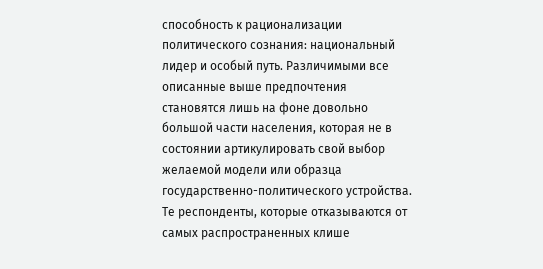способность к рационализации политического сознания: национальный лидер и особый путь. Различимыми все описанные выше предпочтения становятся лишь на фоне довольно большой части населения, которая не в состоянии артикулировать свой выбор желаемой модели или образца государственно-политического устройства. Те респонденты, которые отказываются от самых распространенных клише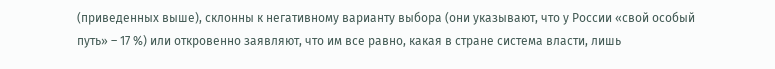(приведенных выше), склонны к негативному варианту выбора (они указывают, что у России «свой особый путь» – 17 %) или откровенно заявляют, что им все равно, какая в стране система власти, лишь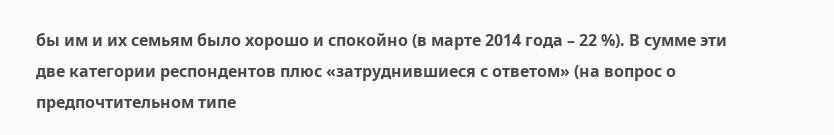бы им и их семьям было хорошо и спокойно (в марте 2014 года – 22 %). В сумме эти две категории респондентов плюс «затруднившиеся с ответом» (на вопрос о предпочтительном типе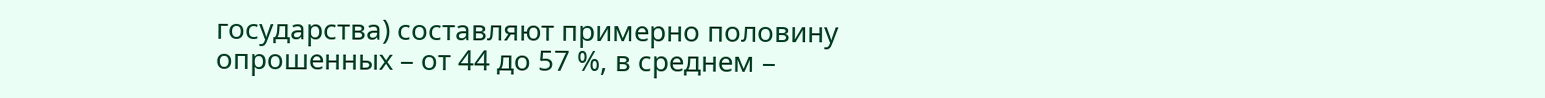государства) составляют примерно половину опрошенных – от 44 до 57 %, в среднем –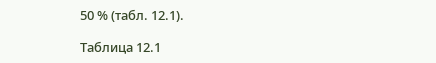50 % (табл. 12.1).

Таблица 12.1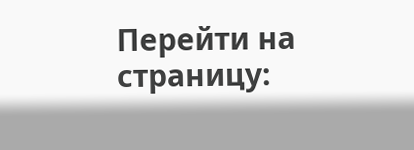Перейти на страницу: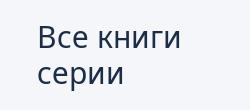Все книги серии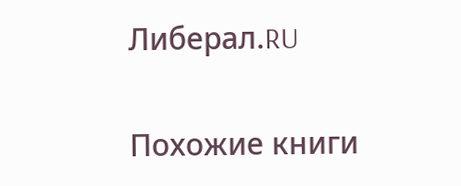Либерал.RU

Похожие книги